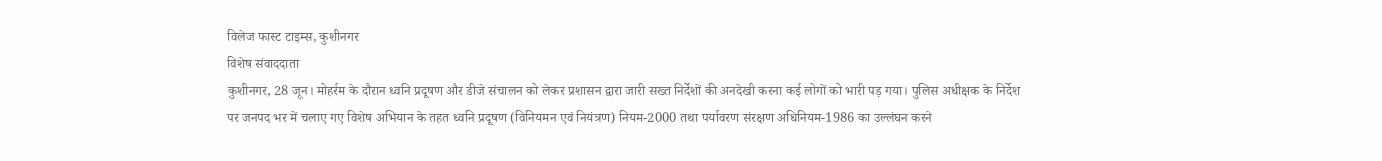विलेज फास्ट टाइम्स, कुशीनगर
विशेष संवाददाता
कुशीनगर, 28 जून। मोहर्रम के दौरान ध्वनि प्रदूषण और डीजे संचालन को लेकर प्रशासन द्वारा जारी सख्त निर्देशों की अनदेखी करना कई लोगों को भारी पड़ गया। पुलिस अधीक्षक के निर्देश पर जनपद भर में चलाए गए विशेष अभियान के तहत ध्वनि प्रदूषण (विनियमन एवं नियंत्रण) नियम-2000 तथा पर्यावरण संरक्षण अधिनियम-1986 का उल्लंघन करने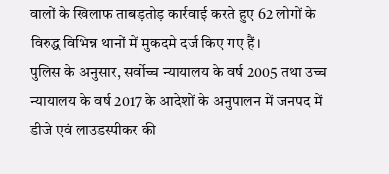वालों के खिलाफ ताबड़तोड़ कार्रवाई करते हुए 62 लोगों के विरुद्ध विभिन्न थानों में मुकदमे दर्ज किए गए हैं।
पुलिस के अनुसार, सर्वोच्च न्यायालय के वर्ष 2005 तथा उच्च न्यायालय के वर्ष 2017 के आदेशों के अनुपालन में जनपद में डीजे एवं लाउडस्पीकर की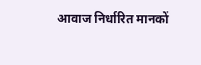आवाज निर्धारित मानकों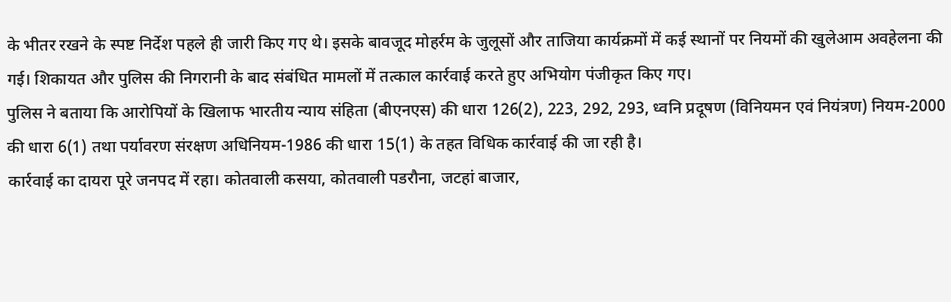के भीतर रखने के स्पष्ट निर्देश पहले ही जारी किए गए थे। इसके बावजूद मोहर्रम के जुलूसों और ताजिया कार्यक्रमों में कई स्थानों पर नियमों की खुलेआम अवहेलना की गई। शिकायत और पुलिस की निगरानी के बाद संबंधित मामलों में तत्काल कार्रवाई करते हुए अभियोग पंजीकृत किए गए।
पुलिस ने बताया कि आरोपियों के खिलाफ भारतीय न्याय संहिता (बीएनएस) की धारा 126(2), 223, 292, 293, ध्वनि प्रदूषण (विनियमन एवं नियंत्रण) नियम-2000 की धारा 6(1) तथा पर्यावरण संरक्षण अधिनियम-1986 की धारा 15(1) के तहत विधिक कार्रवाई की जा रही है।
कार्रवाई का दायरा पूरे जनपद में रहा। कोतवाली कसया, कोतवाली पडरौना, जटहां बाजार,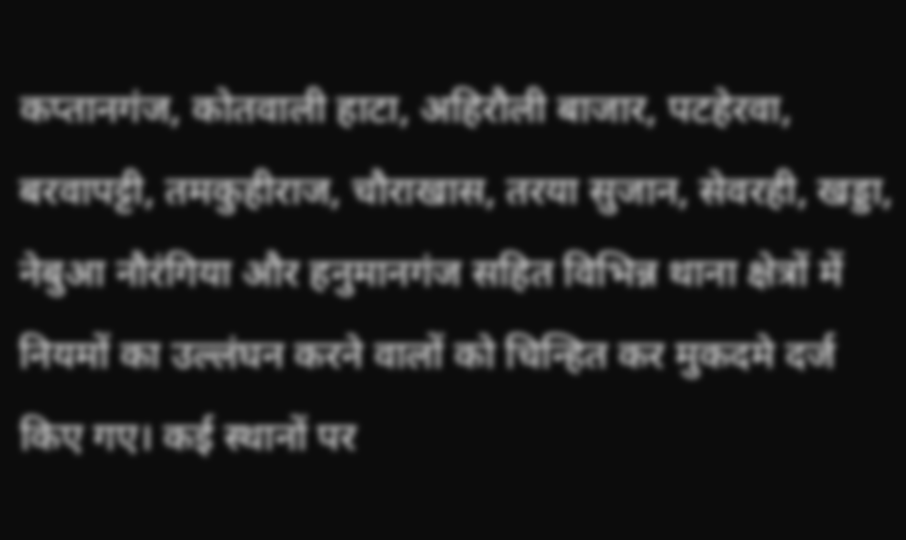कप्तानगंज, कोतवाली हाटा, अहिरौली बाजार, पटहेरवा, बरवापट्टी, तमकुहीराज, चौराखास, तरया सुजान, सेवरही, खड्डा, नेबुआ नौरंगिया और हनुमानगंज सहित विभिन्न थाना क्षेत्रों में नियमों का उल्लंघन करने वालों को चिन्हित कर मुकदमे दर्ज किए गए। कई स्थानों पर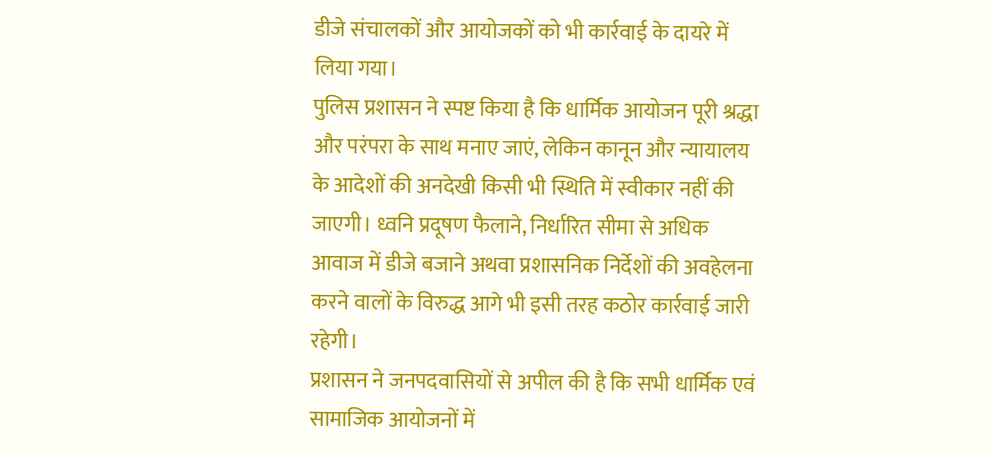डीजे संचालकों और आयोजकों को भी कार्रवाई के दायरे में लिया गया।
पुलिस प्रशासन ने स्पष्ट किया है कि धार्मिक आयोजन पूरी श्रद्धा और परंपरा के साथ मनाए जाएं, लेकिन कानून और न्यायालय के आदेशों की अनदेखी किसी भी स्थिति में स्वीकार नहीं की जाएगी। ध्वनि प्रदूषण फैलाने, निर्धारित सीमा से अधिक आवाज में डीजे बजाने अथवा प्रशासनिक निर्देशों की अवहेलना करने वालों के विरुद्ध आगे भी इसी तरह कठोर कार्रवाई जारी रहेगी।
प्रशासन ने जनपदवासियों से अपील की है कि सभी धार्मिक एवं सामाजिक आयोजनों में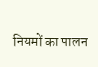नियमों का पालन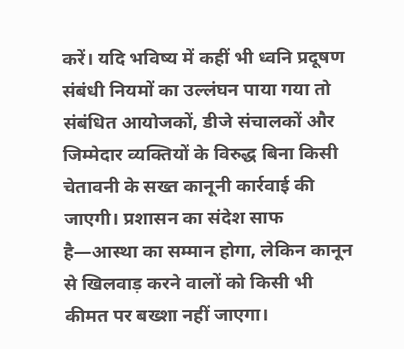करें। यदि भविष्य में कहीं भी ध्वनि प्रदूषण संबंधी नियमों का उल्लंघन पाया गया तो संबंधित आयोजकों, डीजे संचालकों और जिम्मेदार व्यक्तियों के विरुद्ध बिना किसी चेतावनी के सख्त कानूनी कार्रवाई की जाएगी। प्रशासन का संदेश साफ है—आस्था का सम्मान होगा, लेकिन कानून से खिलवाड़ करने वालों को किसी भी कीमत पर बख्शा नहीं जाएगा।